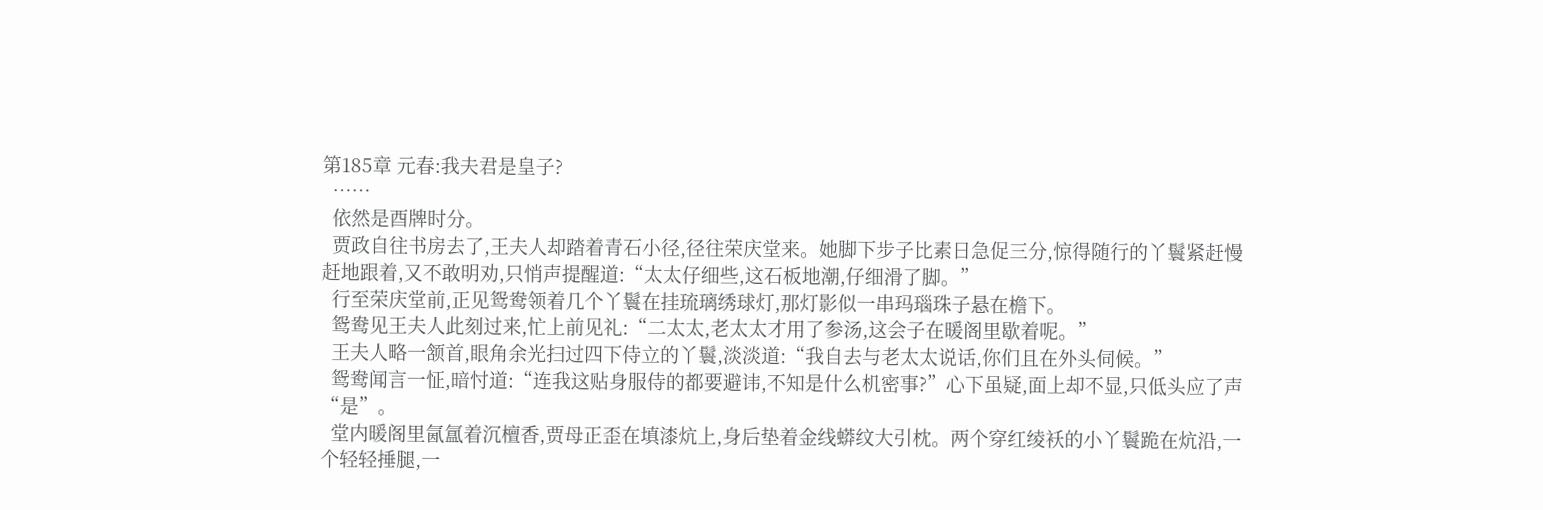第185章 元春:我夫君是皇子?
  ……
  依然是酉牌时分。
  贾政自往书房去了,王夫人却踏着青石小径,径往荣庆堂来。她脚下步子比素日急促三分,惊得随行的丫鬟紧赶慢赶地跟着,又不敢明劝,只悄声提醒道:“太太仔细些,这石板地潮,仔细滑了脚。”
  行至荣庆堂前,正见鸳鸯领着几个丫鬟在挂琉璃绣球灯,那灯影似一串玛瑙珠子悬在檐下。
  鸳鸯见王夫人此刻过来,忙上前见礼:“二太太,老太太才用了参汤,这会子在暖阁里歇着呢。”
  王夫人略一颔首,眼角余光扫过四下侍立的丫鬟,淡淡道:“我自去与老太太说话,你们且在外头伺候。”
  鸳鸯闻言一怔,暗忖道:“连我这贴身服侍的都要避讳,不知是什么机密事?”心下虽疑,面上却不显,只低头应了声“是”。
  堂内暖阁里氤氲着沉檀香,贾母正歪在填漆炕上,身后垫着金线蟒纹大引枕。两个穿红绫袄的小丫鬟跪在炕沿,一个轻轻捶腿,一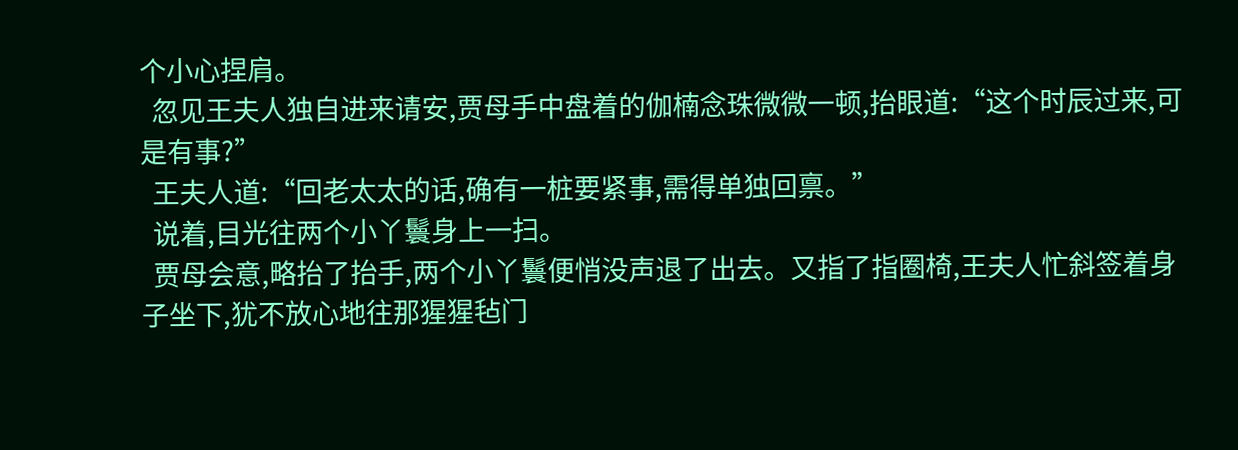个小心捏肩。
  忽见王夫人独自进来请安,贾母手中盘着的伽楠念珠微微一顿,抬眼道:“这个时辰过来,可是有事?”
  王夫人道:“回老太太的话,确有一桩要紧事,需得单独回禀。”
  说着,目光往两个小丫鬟身上一扫。
  贾母会意,略抬了抬手,两个小丫鬟便悄没声退了出去。又指了指圈椅,王夫人忙斜签着身子坐下,犹不放心地往那猩猩毡门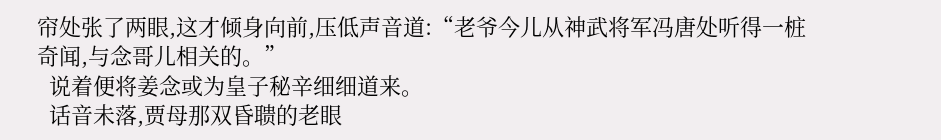帘处张了两眼,这才倾身向前,压低声音道:“老爷今儿从神武将军冯唐处听得一桩奇闻,与念哥儿相关的。”
  说着便将姜念或为皇子秘辛细细道来。
  话音未落,贾母那双昏聩的老眼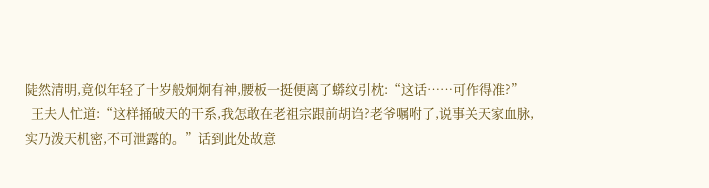陡然清明,竟似年轻了十岁般炯炯有神,腰板一挺便离了蟒纹引枕:“这话……可作得准?”
  王夫人忙道:“这样捅破天的干系,我怎敢在老祖宗跟前胡诌?老爷嘱咐了,说事关天家血脉,实乃泼天机密,不可泄露的。”话到此处故意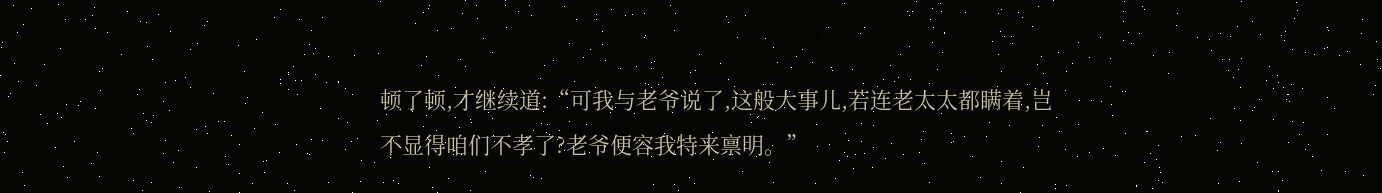顿了顿,才继续道:“可我与老爷说了,这般大事儿,若连老太太都瞒着,岂不显得咱们不孝了?老爷便容我特来禀明。”